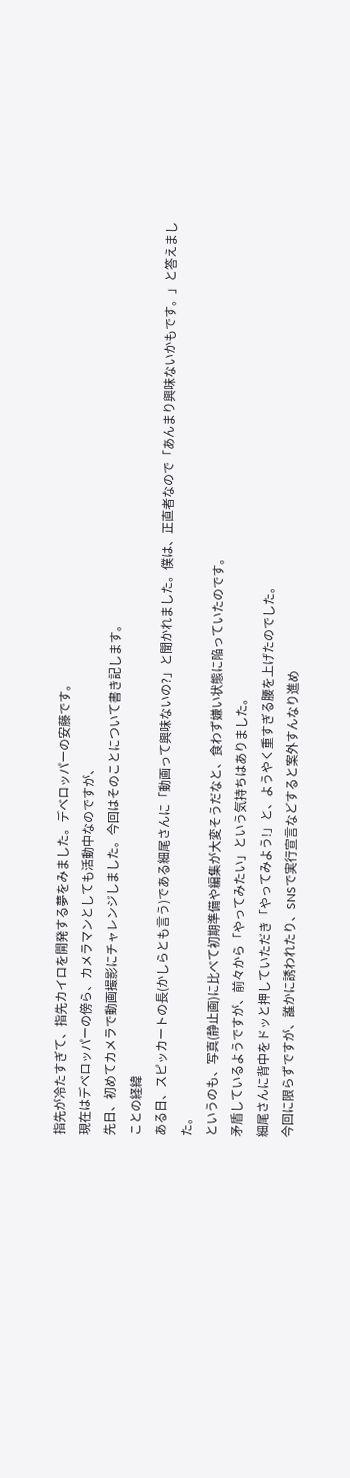指先が冷たすぎて、指先カイロを開発する夢をみました。デベロッパーの安藤です。
現在はデベロッパーの傍ら、カメラマンとしても活動中なのですが、
先日、初めてカメラで動画撮影にチャレンジしました。今回はそのことについて書き記します。
ことの経緯
ある日、スピッカートの長(かしらとも言う)である細尾さんに「動画って興味ないの?」と聞かれました。僕は、正直者なので「あんまり興味ないかもです。」と答えました。
というのも、写真(静止画)に比べて初期準備や編集が大変そうだなと、食わず嫌い状態に陥っていたのです。
矛盾しているようですが、前々から「やってみたい」という気持ちはありました。
細尾さんに背中をドッと押していただき「やってみよう!」と、ようやく重すぎる腰を上げたのでした。
今回に限らずですが、誰かに誘われたり、SNSで実行宣言などすると案外すんなり進め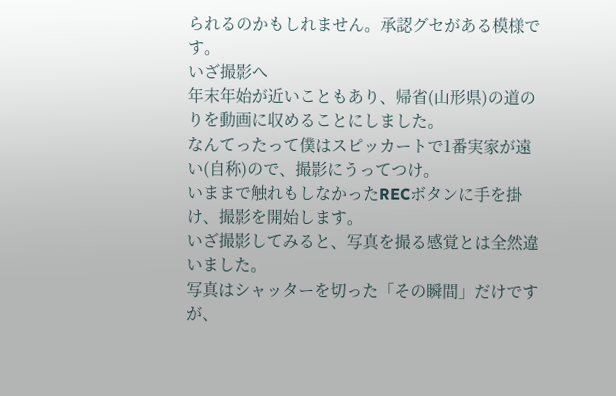られるのかもしれません。承認グセがある模様です。
いざ撮影へ
年末年始が近いこともあり、帰省(山形県)の道のりを動画に収めることにしました。
なんてったって僕はスピッカートで1番実家が遠い(自称)ので、撮影にうってつけ。
いままで触れもしなかったRECボタンに手を掛け、撮影を開始します。
いざ撮影してみると、写真を撮る感覚とは全然違いました。
写真はシャッターを切った「その瞬間」だけですが、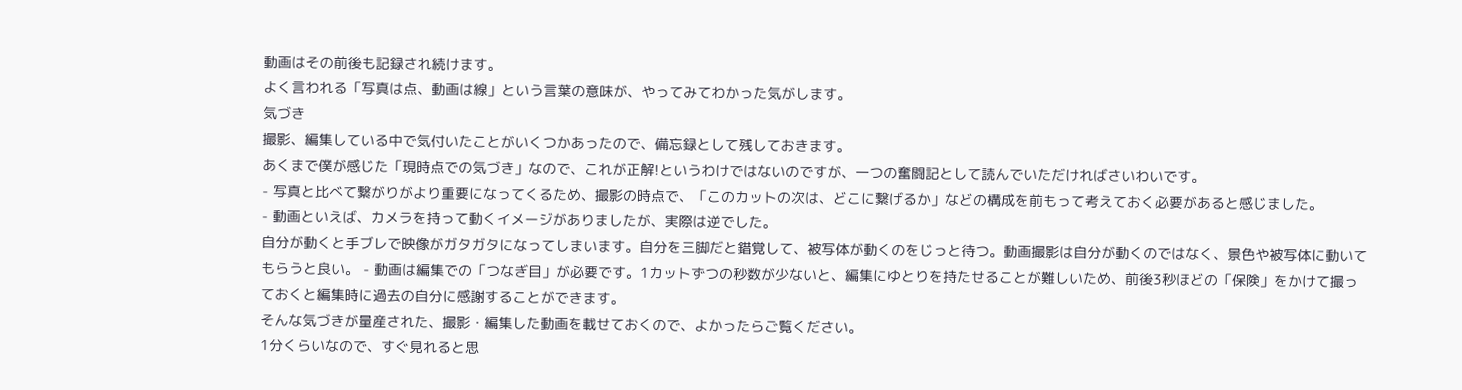動画はその前後も記録され続けます。
よく言われる「写真は点、動画は線」という言葉の意味が、やってみてわかった気がします。
気づき
撮影、編集している中で気付いたことがいくつかあったので、備忘録として残しておきます。
あくまで僕が感じた「現時点での気づき」なので、これが正解!というわけではないのですが、一つの奮闘記として読んでいただければさいわいです。
- 写真と比べて繋がりがより重要になってくるため、撮影の時点で、「このカットの次は、どこに繋げるか」などの構成を前もって考えておく必要があると感じました。
- 動画といえば、カメラを持って動くイメージがありましたが、実際は逆でした。
自分が動くと手ブレで映像がガタガタになってしまいます。自分を三脚だと錯覚して、被写体が動くのをじっと待つ。動画撮影は自分が動くのではなく、景色や被写体に動いてもらうと良い。 - 動画は編集での「つなぎ目」が必要です。1カットずつの秒数が少ないと、編集にゆとりを持たせることが難しいため、前後3秒ほどの「保険」をかけて撮っておくと編集時に過去の自分に感謝することができます。
そんな気づきが量産された、撮影・編集した動画を載せておくので、よかったらご覧ください。
1分くらいなので、すぐ見れると思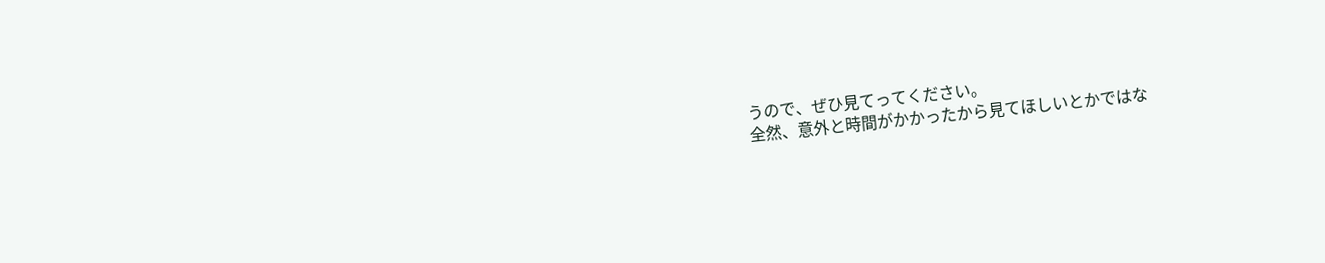うので、ぜひ見てってください。
全然、意外と時間がかかったから見てほしいとかではな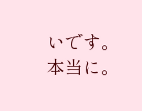いです。本当に。